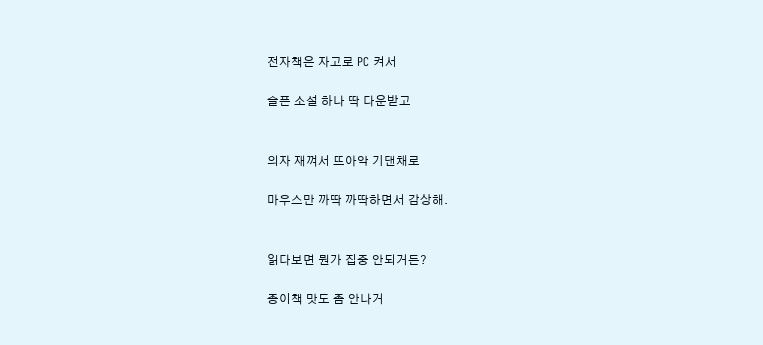전자책은 자고로 PC 켜서

슬픈 소설 하나 딱 다운받고


의자 재껴서 뜨아악 기댄채로

마우스만 까딱 까딱하면서 감상해.


읽다보면 뭔가 집중 안되거든?

종이책 맛도 좀 안나거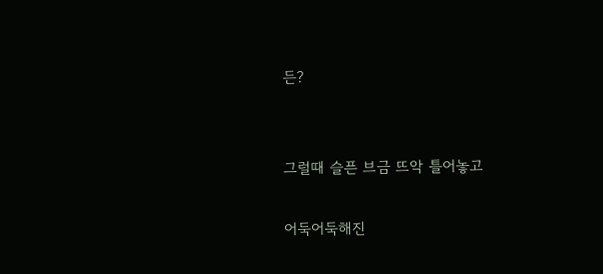든?


그럴때 슬픈 브금 뜨악 틀어놓고

어둑어둑해진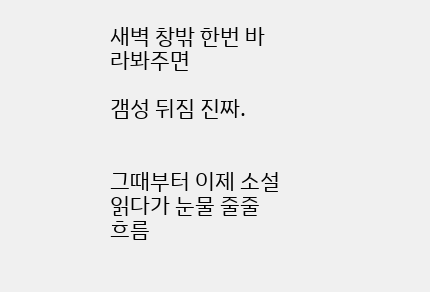새벽 창밖 한번 바라봐주면

갬성 뒤짐 진짜.


그때부터 이제 소설 읽다가 눈물 줄줄 흐름